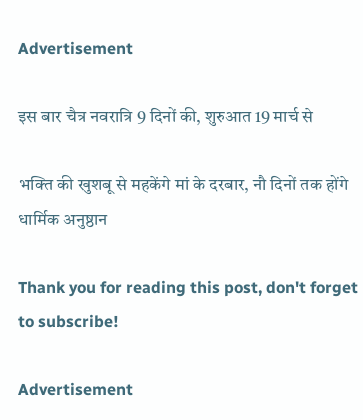Advertisement

इस बार चैत्र नवरात्रि 9 दिनों की, शुरुआत 19 मार्च से

भक्ति की खुशबू से महकेंगे मां के दरबार, नौ दिनों तक होंगे धार्मिक अनुष्ठान

Thank you for reading this post, don't forget to subscribe!

Advertisement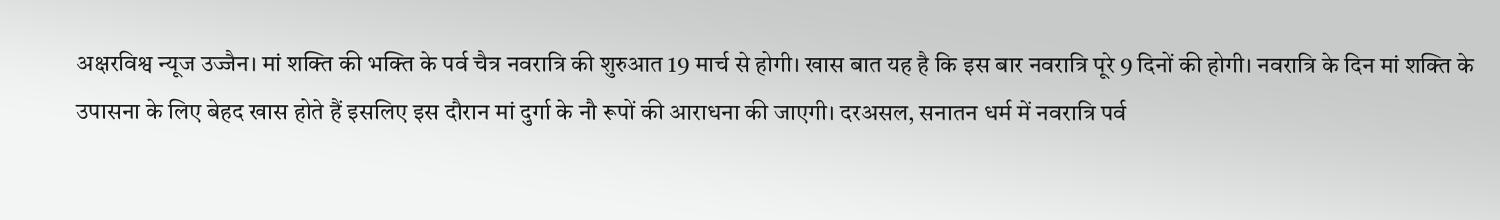अक्षरविश्व न्यूज उज्जैन। मां शक्ति की भक्ति के पर्व चैत्र नवरात्रि की शुरुआत 19 मार्च से होगी। खास बात यह है कि इस बार नवरात्रि पूरे 9 दिनों की होगी। नवरात्रि के दिन मां शक्ति के उपासना के लिए बेहद खास होते हैं इसलिए इस दौरान मां दुर्गा के नौ रूपों की आराधना की जाएगी। दरअसल, सनातन धर्म में नवरात्रि पर्व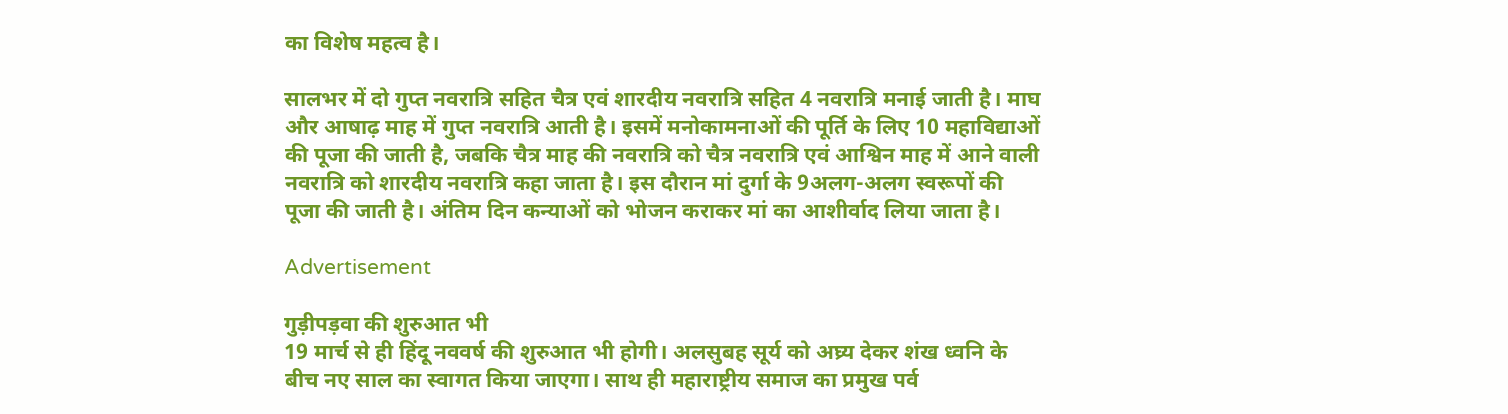का विशेष महत्व है।

सालभर में दो गुप्त नवरात्रि सहित चैत्र एवं शारदीय नवरात्रि सहित 4 नवरात्रि मनाई जाती है। माघ और आषाढ़ माह में गुप्त नवरात्रि आती है। इसमें मनोकामनाओं की पूर्ति के लिए 10 महाविद्याओं की पूजा की जाती है, जबकि चैत्र माह की नवरात्रि को चैत्र नवरात्रि एवं आश्विन माह में आने वाली नवरात्रि को शारदीय नवरात्रि कहा जाता है। इस दौरान मां दुर्गा के 9अलग-अलग स्वरूपों की पूजा की जाती है। अंतिम दिन कन्याओं को भोजन कराकर मां का आशीर्वाद लिया जाता है।

Advertisement

गुड़ीपड़वा की शुरुआत भी
19 मार्च से ही हिंदू नववर्ष की शुरुआत भी होगी। अलसुबह सूर्य को अघ्र्य देकर शंख ध्वनि के बीच नए साल का स्वागत किया जाएगा। साथ ही महाराष्ट्रीय समाज का प्रमुख पर्व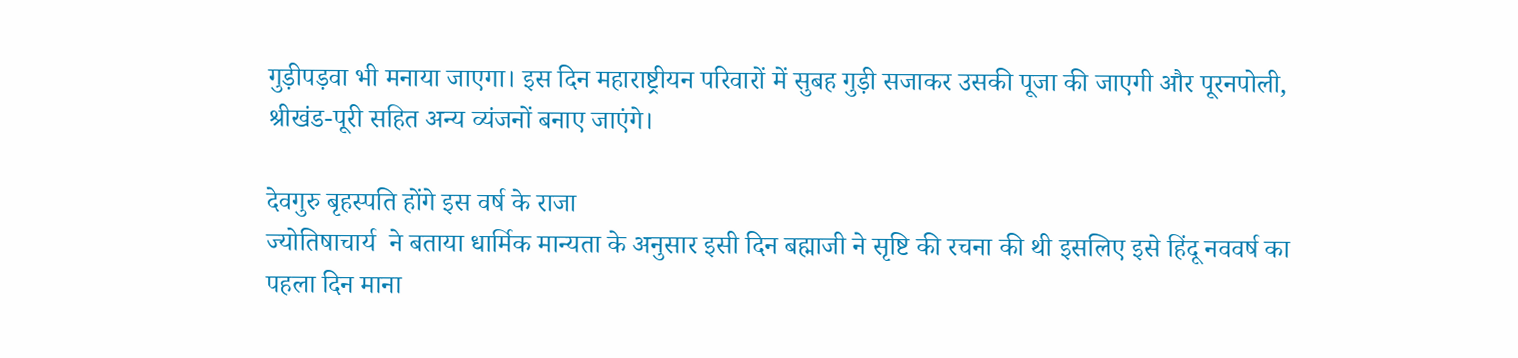गुड़ीपड़वा भी मनाया जाएगा। इस दिन महाराष्ट्रीयन परिवारों में सुबह गुड़ी सजाकर उसकी पूजा की जाएगी और पूरनपोली, श्रीखंड-पूरी सहित अन्य व्यंजनों बनाए जाएंगे।

देवगुरु बृहस्पति होंगे इस वर्ष के राजा
ज्योतिषाचार्य  ने बताया धार्मिक मान्यता के अनुसार इसी दिन बह्माजी ने सृष्टि की रचना की थी इसलिए इसे हिंदू नववर्ष का पहला दिन माना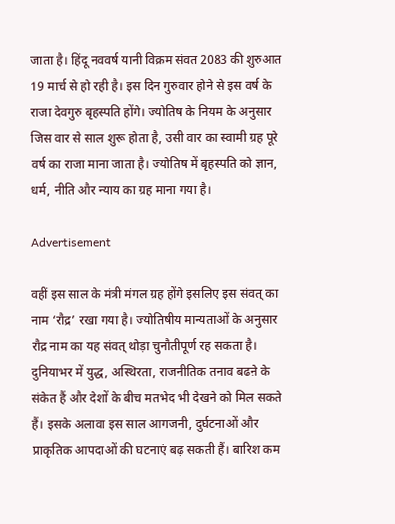जाता है। हिंदू नववर्ष यानी विक्रम संवत 2083 की शुरुआत 19 मार्च से हो रही है। इस दिन गुरुवार होने से इस वर्ष के राजा देवगुरु बृहस्पति होंगे। ज्योतिष के नियम के अनुसार जिस वार से साल शुरू होता है, उसी वार का स्वामी ग्रह पूरे वर्ष का राजा माना जाता है। ज्योतिष में बृहस्पति को ज्ञान, धर्म, नीति और न्याय का ग्रह माना गया है।

Advertisement

वहीं इस साल के मंत्री मंगल ग्रह होंगे इसलिए इस संवत् का नाम ‘रौद्र’ रखा गया है। ज्योतिषीय मान्यताओं के अनुसार रौद्र नाम का यह संवत् थोड़ा चुनौतीपूर्ण रह सकता है। दुनियाभर में युद्ध, अस्थिरता, राजनीतिक तनाव बढऩे के संकेत हैं और देशों के बीच मतभेद भी देखने को मिल सकते हैं। इसके अलावा इस साल आगजनी, दुर्घटनाओं और प्राकृतिक आपदाओं की घटनाएं बढ़ सकती हैं। बारिश कम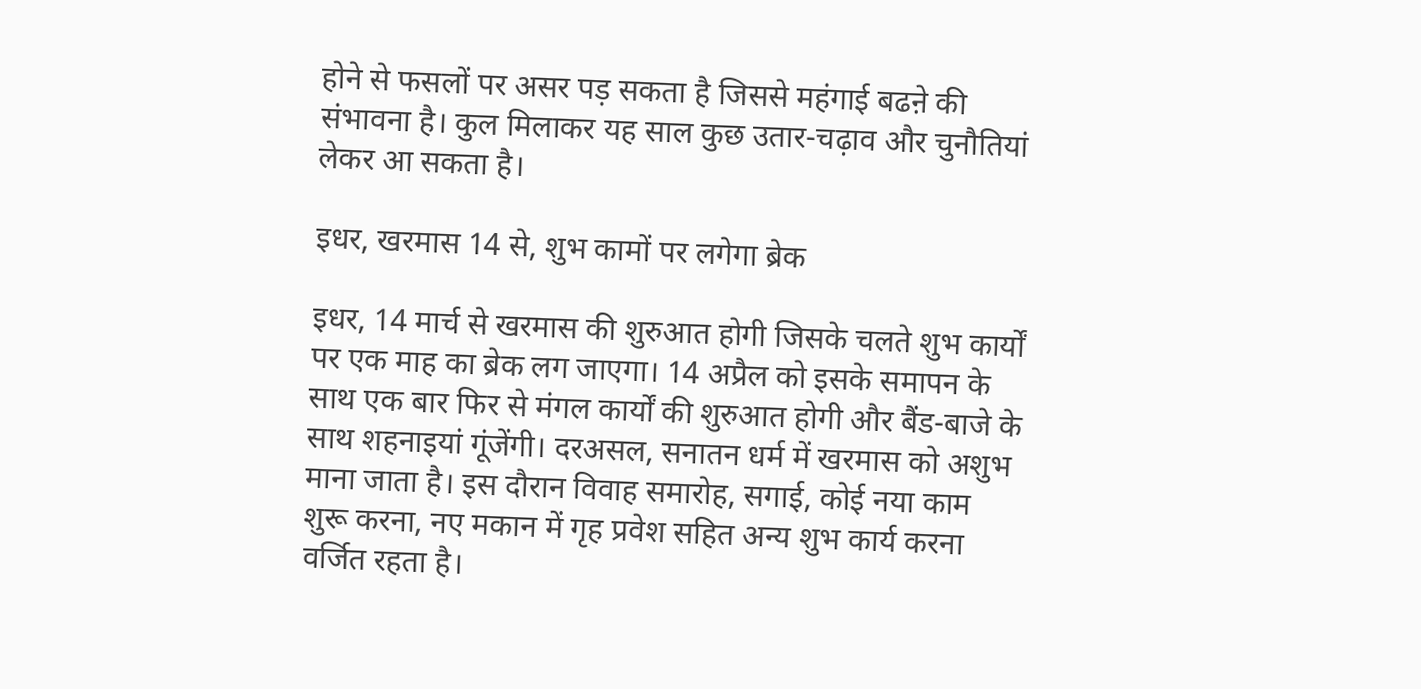होने से फसलों पर असर पड़ सकता है जिससे महंगाई बढऩे की संभावना है। कुल मिलाकर यह साल कुछ उतार-चढ़ाव और चुनौतियां लेकर आ सकता है।

इधर, खरमास 14 से, शुभ कामों पर लगेगा ब्रेक

इधर, 14 मार्च से खरमास की शुरुआत होगी जिसके चलते शुभ कार्यों पर एक माह का ब्रेक लग जाएगा। 14 अप्रैल को इसके समापन के साथ एक बार फिर से मंगल कार्यों की शुरुआत होगी और बैंड-बाजे के साथ शहनाइयां गूंजेंगी। दरअसल, सनातन धर्म में खरमास को अशुभ माना जाता है। इस दौरान विवाह समारोह, सगाई, कोई नया काम शुरू करना, नए मकान में गृह प्रवेश सहित अन्य शुभ कार्य करना वर्जित रहता है।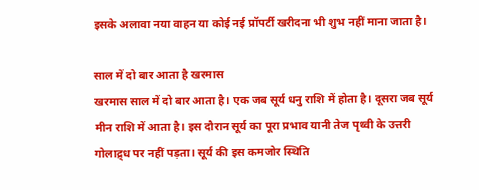इसके अलावा नया वाहन या कोई नई प्रॉपर्टी खरीदना भी शुभ नहीं माना जाता है।

साल में दो बार आता है खरमास
खरमास साल में दो बार आता है। एक जब सूर्य धनु राशि में होता है। दूसरा जब सूर्य मीन राशि में आता है। इस दौरान सूर्य का पूरा प्रभाव यानी तेज पृथ्वी के उत्तरी गोलाद्र्ध पर नहीं पड़ता। सूर्य की इस कमजोर स्थिति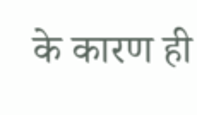के कारण ही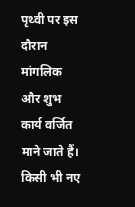पृथ्वी पर इस दौरान मांगलिक और शुभ कार्य वर्जित माने जाते हैं। किसी भी नए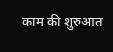काम की शुरुआत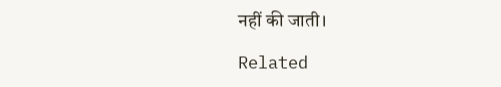नहीं की जाती।

Related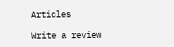Articles

Write a review